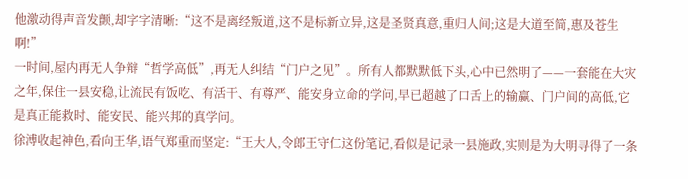他激动得声音发颤,却字字清晰:“这不是离经叛道,这不是标新立异,这是圣贤真意,重归人间;这是大道至简,惠及苍生啊!”
一时间,屋内再无人争辩“哲学高低”,再无人纠结“门户之见”。所有人都默默低下头,心中已然明了——一套能在大灾之年,保住一县安稳,让流民有饭吃、有活干、有尊严、能安身立命的学问,早已超越了口舌上的输赢、门户间的高低,它是真正能救时、能安民、能兴邦的真学问。
徐溥收起神色,看向王华,语气郑重而坚定:“王大人,令郎王守仁这份笔记,看似是记录一县施政,实则是为大明寻得了一条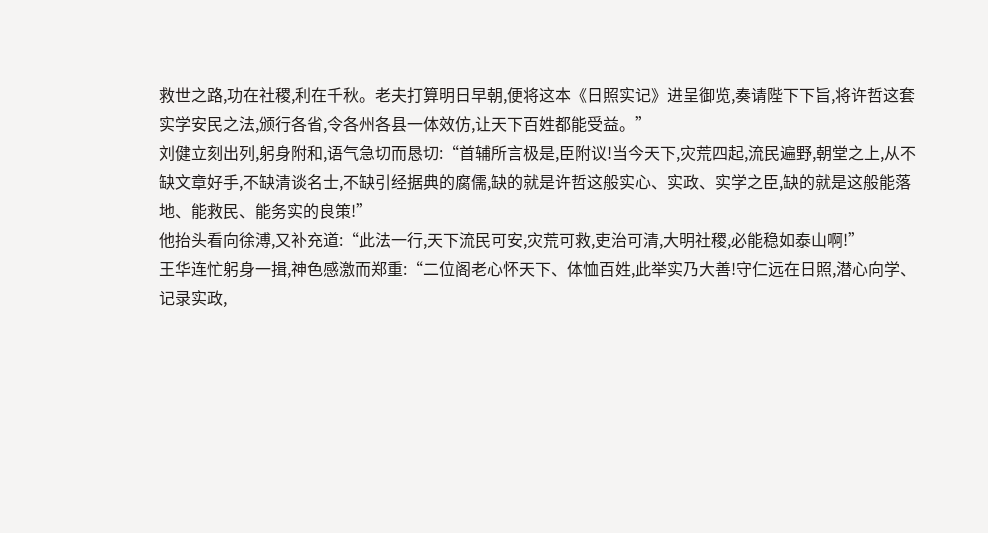救世之路,功在社稷,利在千秋。老夫打算明日早朝,便将这本《日照实记》进呈御览,奏请陛下下旨,将许哲这套实学安民之法,颁行各省,令各州各县一体效仿,让天下百姓都能受益。”
刘健立刻出列,躬身附和,语气急切而恳切:“首辅所言极是,臣附议!当今天下,灾荒四起,流民遍野,朝堂之上,从不缺文章好手,不缺清谈名士,不缺引经据典的腐儒,缺的就是许哲这般实心、实政、实学之臣,缺的就是这般能落地、能救民、能务实的良策!”
他抬头看向徐溥,又补充道:“此法一行,天下流民可安,灾荒可救,吏治可清,大明社稷,必能稳如泰山啊!”
王华连忙躬身一揖,神色感激而郑重:“二位阁老心怀天下、体恤百姓,此举实乃大善!守仁远在日照,潜心向学、记录实政,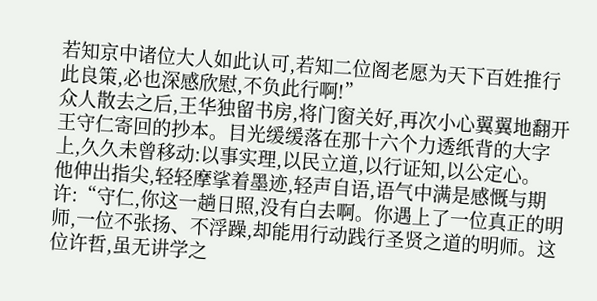若知京中诸位大人如此认可,若知二位阁老愿为天下百姓推行此良策,必也深感欣慰,不负此行啊!”
众人散去之后,王华独留书房,将门窗关好,再次小心翼翼地翻开王守仁寄回的抄本。目光缓缓落在那十六个力透纸背的大字上,久久未曾移动:以事实理,以民立道,以行证知,以公定心。
他伸出指尖,轻轻摩挲着墨迹,轻声自语,语气中满是感慨与期许:“守仁,你这一趟日照,没有白去啊。你遇上了一位真正的明师,一位不张扬、不浮躁,却能用行动践行圣贤之道的明师。这位许哲,虽无讲学之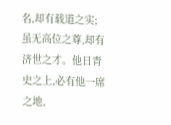名,却有载道之实;虽无高位之尊,却有济世之才。他日青史之上,必有他一席之地,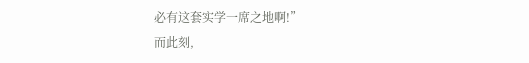必有这套实学一席之地啊!”
而此刻,